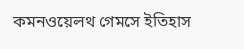কমনওয়েলথ গেমসে ইতিহাস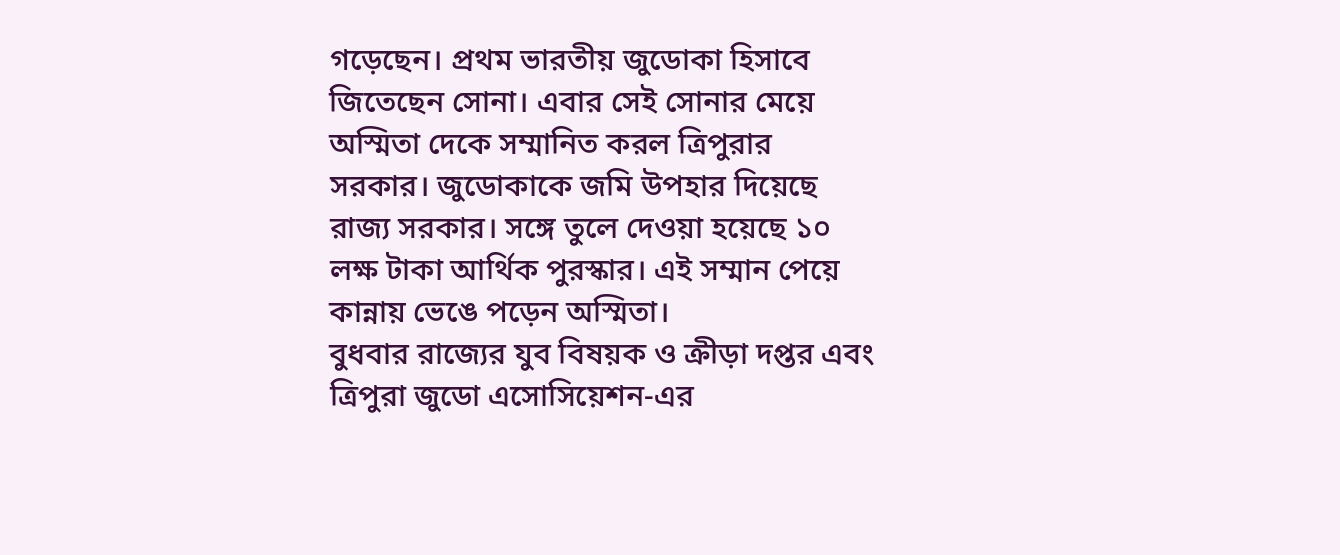গড়েছেন। প্রথম ভারতীয় জুডোকা হিসাবে জিতেছেন সোনা। এবার সেই সোনার মেয়ে অস্মিতা দেকে সম্মানিত করল ত্রিপুরার সরকার। জুডোকাকে জমি উপহার দিয়েছে রাজ্য সরকার। সঙ্গে তুলে দেওয়া হয়েছে ১০ লক্ষ টাকা আর্থিক পুরস্কার। এই সম্মান পেয়ে কান্নায় ভেঙে পড়েন অস্মিতা।
বুধবার রাজ্যের যুব বিষয়ক ও ক্রীড়া দপ্তর এবং ত্রিপুরা জুডো এসোসিয়েশন-এর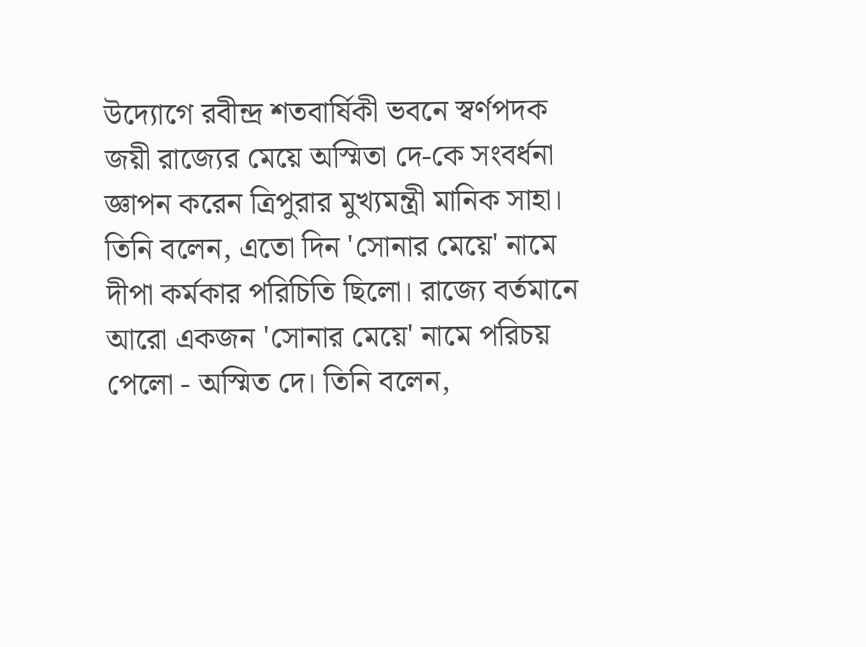উদ্যোগে রবীন্দ্র শতবার্ষিকী ভবনে স্বর্ণপদক জয়ী রাজ্যের মেয়ে অস্মিতা দে-কে সংবর্ধনা জ্ঞাপন করেন ত্রিপুরার মুখ্যমন্ত্রী মানিক সাহা। তিনি বলেন, এতো দিন 'সোনার মেয়ে' নামে দীপা কর্মকার পরিচিতি ছিলো। রাজ্যে বর্তমানে আরো একজন 'সোনার মেয়ে' নামে পরিচয় পেলো - অস্মিত দে। তিনি বলেন,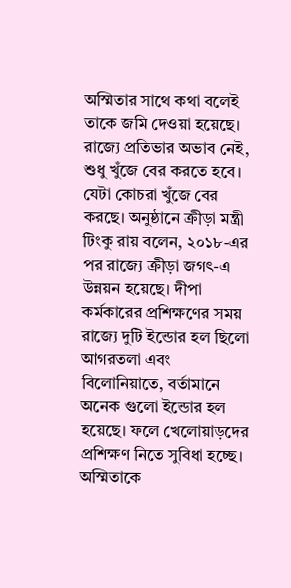অস্মিতার সাথে কথা বলেই তাকে জমি দেওয়া হয়েছে। রাজ্যে প্রতিভার অভাব নেই, শুধু খুঁজে বের করতে হবে। যেটা কোচরা খুঁজে বের করছে। অনুষ্ঠানে ক্রীড়া মন্ত্রী টিংকু রায় বলেন, ২০১৮-এর পর রাজ্যে ক্রীড়া জগৎ-এ উন্নয়ন হয়েছে। দীপা কর্মকারের প্রশিক্ষণের সময় রাজ্যে দুটি ইন্ডোর হল ছিলো আগরতলা এবং বিলোনিয়াতে, বর্তামানে অনেক গুলো ইন্ডোর হল হয়েছে। ফলে খেলোয়াড়দের প্রশিক্ষণ নিতে সুবিধা হচ্ছে। অস্মিতাকে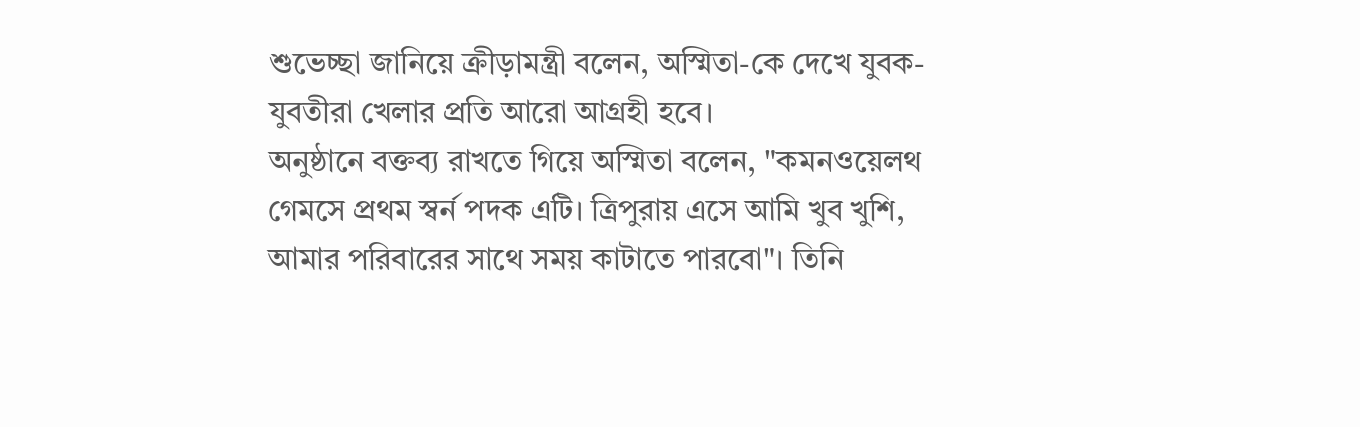শুভেচ্ছা জানিয়ে ক্রীড়ামন্ত্রী বলেন, অস্মিতা-কে দেখে যুবক-যুবতীরা খেলার প্রতি আরো আগ্রহী হবে।
অনুষ্ঠানে বক্তব্য রাখতে গিয়ে অস্মিতা বলেন, "কমনওয়েলথ গেমসে প্রথম স্বর্ন পদক এটি। ত্রিপুরায় এসে আমি খুব খুশি, আমার পরিবারের সাথে সময় কাটাতে পারবো"। তিনি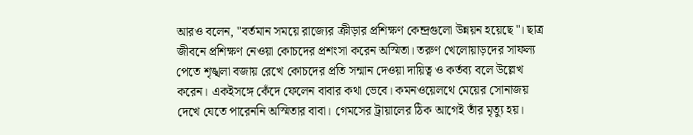আরও বলেন, "বর্তমান সময়ে রাজ্যের ক্রীড়ার প্রশিক্ষণ কেন্দ্রগুলো উন্নয়ন হয়েছে"। ছাত্র জীবনে প্রশিক্ষণ নেওয়া কোচদের প্রশংসা করেন অস্মিতা। তরুণ খেলোয়াড়দের সাফল্য পেতে শৃঙ্খলা বজায় রেখে কোচদের প্রতি সন্মান দেওয়া দায়িত্ব ও কর্তব্য বলে উল্লেখ করেন। একইসঙ্গে কেঁদে ফেলেন বাবার কথা ভেবে। কমনওয়েলথে মেয়ের সোনাজয় দেখে যেতে পারেননি অস্মিতার বাবা। গেমসের ট্রায়ালের ঠিক আগেই তাঁর মৃত্যু হয়।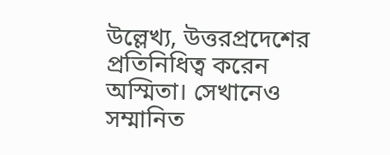উল্লেখ্য, উত্তরপ্রদেশের প্রতিনিধিত্ব করেন অস্মিতা। সেখানেও সম্মানিত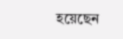হয়েছেন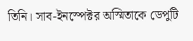তিনি। সাব-ইনস্পেক্টর অস্মিতাকে ডেপুটি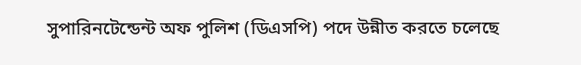সুপারিনটেন্ডেন্ট অফ পুলিশ (ডিএসপি) পদে উন্নীত করতে চলেছে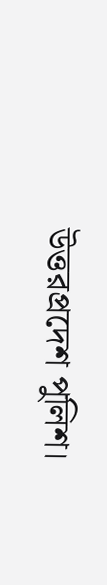উত্তরপ্রদেশ পুলিশ।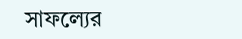সাফল্যের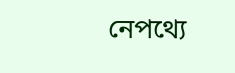নেপথ্যে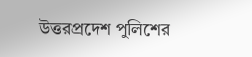উত্তরপ্রদেশ পুলিশের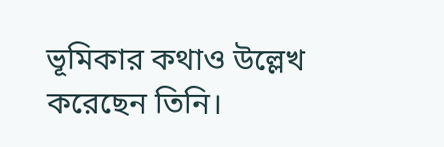ভূমিকার কথাও উল্লেখ করেছেন তিনি।